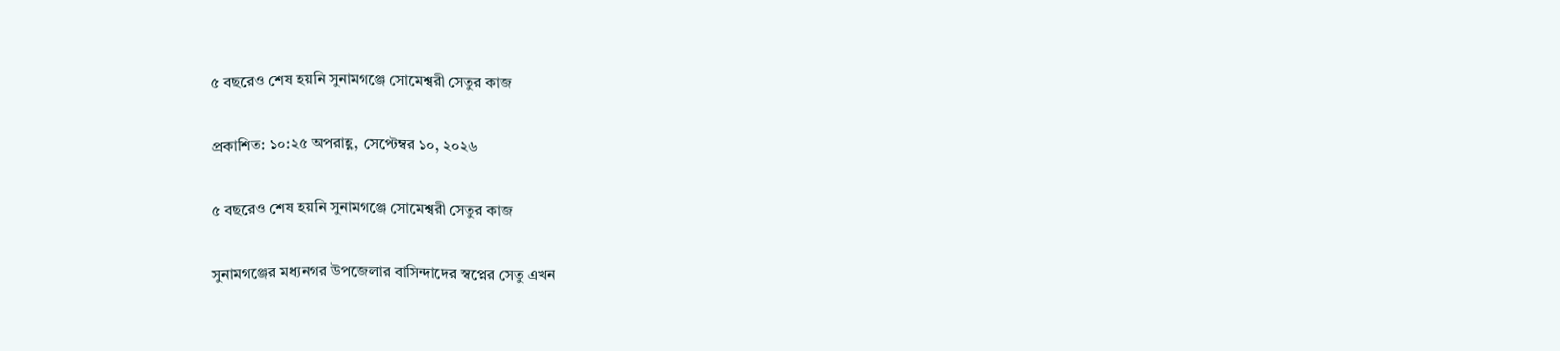৫ বছরেও শেষ হয়নি সুনামগঞ্জে সোমেশ্বরী সেতুর কাজ

প্রকাশিত: ১০:২৫ অপরাহ্ণ, সেপ্টেম্বর ১০, ২০২৬

৫ বছরেও শেষ হয়নি সুনামগঞ্জে সোমেশ্বরী সেতুর কাজ

সুনামগঞ্জের মধ্যনগর উপজেলার বাসিন্দাদের স্বপ্নের সেতু এখন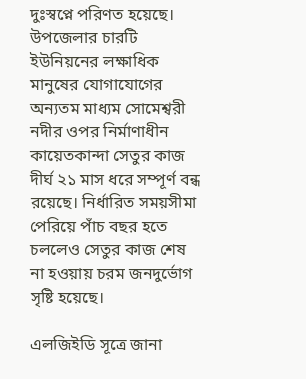দুঃস্বপ্নে পরিণত হয়েছে। উপজেলার চারটি ইউনিয়নের লক্ষাধিক মানুষের যোগাযোগের অন্যতম মাধ্যম সোমেশ্বরী নদীর ওপর নির্মাণাধীন কায়েতকান্দা সেতুর কাজ দীর্ঘ ২১ মাস ধরে সম্পূর্ণ বন্ধ রয়েছে। নির্ধারিত সময়সীমা পেরিয়ে পাঁচ বছর হতে চললেও সেতুর কাজ শেষ না হওয়ায় চরম জনদুর্ভোগ সৃষ্টি হয়েছে।

এলজিইডি সূত্রে জানা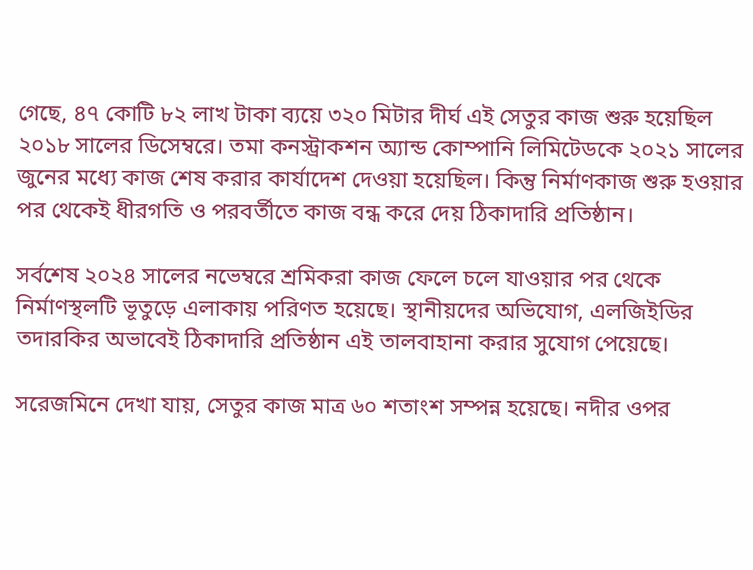গেছে, ৪৭ কোটি ৮২ লাখ টাকা ব্যয়ে ৩২০ মিটার দীর্ঘ এই সেতুর কাজ শুরু হয়েছিল ২০১৮ সালের ডিসেম্বরে। তমা কনস্ট্রাকশন অ্যান্ড কোম্পানি লিমিটেডকে ২০২১ সালের জুনের মধ্যে কাজ শেষ করার কার্যাদেশ দেওয়া হয়েছিল। কিন্তু নির্মাণকাজ শুরু হওয়ার পর থেকেই ধীরগতি ও পরবর্তীতে কাজ বন্ধ করে দেয় ঠিকাদারি প্রতিষ্ঠান।

সর্বশেষ ২০২৪ সালের নভেম্বরে শ্রমিকরা কাজ ফেলে চলে যাওয়ার পর থেকে নির্মাণস্থলটি ভূতুড়ে এলাকায় পরিণত হয়েছে। স্থানীয়দের অভিযোগ, এলজিইডির তদারকির অভাবেই ঠিকাদারি প্রতিষ্ঠান এই তালবাহানা করার সুযোগ পেয়েছে।

সরেজমিনে দেখা যায়, সেতুর কাজ মাত্র ৬০ শতাংশ সম্পন্ন হয়েছে। নদীর ওপর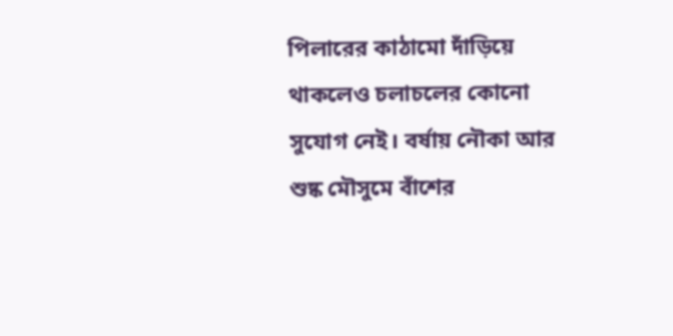পিলারের কাঠামো দাঁড়িয়ে থাকলেও চলাচলের কোনো সুযোগ নেই। বর্ষায় নৌকা আর শুষ্ক মৌসুমে বাঁশের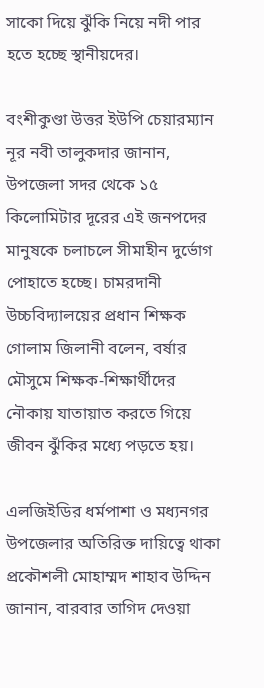সাকো দিয়ে ঝুঁকি নিয়ে নদী পার হতে হচ্ছে স্থানীয়দের।

বংশীকুণ্ডা উত্তর ইউপি চেয়ারম্যান নূর নবী তালুকদার জানান, উপজেলা সদর থেকে ১৫ কিলোমিটার দূরের এই জনপদের মানুষকে চলাচলে সীমাহীন দুর্ভোগ পোহাতে হচ্ছে। চামরদানী উচ্চবিদ্যালয়ের প্রধান শিক্ষক গোলাম জিলানী বলেন, বর্ষার মৌসুমে শিক্ষক-শিক্ষার্থীদের নৌকায় যাতায়াত করতে গিয়ে জীবন ঝুঁকির মধ্যে পড়তে হয়।

এলজিইডির ধর্মপাশা ও মধ্যনগর উপজেলার অতিরিক্ত দায়িত্বে থাকা প্রকৌশলী মোহাম্মদ শাহাব উদ্দিন জানান, বারবার তাগিদ দেওয়া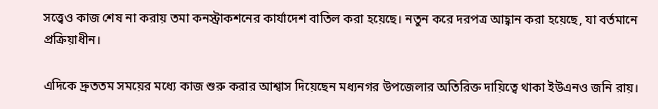সত্ত্বেও কাজ শেষ না করায় তমা কনস্ট্রাকশনের কার্যাদেশ বাতিল করা হয়েছে। নতুন করে দরপত্র আহ্বান করা হয়েছে, যা বর্তমানে প্রক্রিয়াধীন।

এদিকে দ্রুততম সময়ের মধ্যে কাজ শুরু করার আশ্বাস দিয়েছেন মধ্যনগর উপজেলার অতিরিক্ত দায়িত্বে থাকা ইউএনও জনি রায়।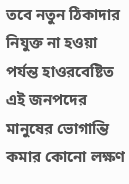তবে নতুন ঠিকাদার নিযুক্ত না হওয়া পর্যন্ত হাওরবেষ্টিত এই জনপদের মানুষের ভোগান্তি কমার কোনো লক্ষণ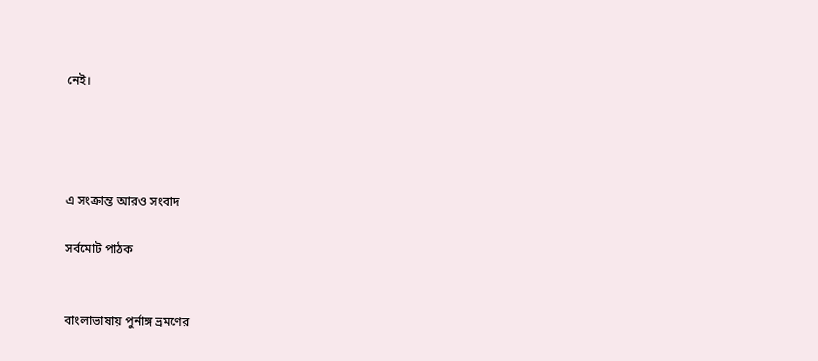নেই।




এ সংক্রান্ত আরও সংবাদ

সর্বমোট পাঠক


বাংলাভাষায় পুর্নাঙ্গ ভ্রমণের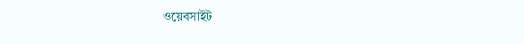ওয়েবসাইট